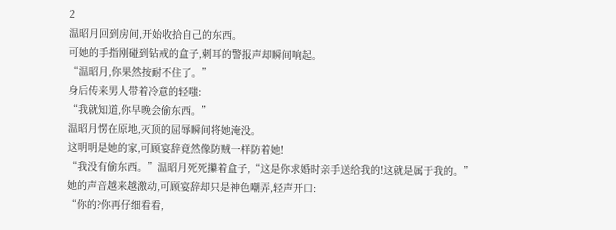2
温昭月回到房间,开始收拾自己的东西。
可她的手指刚碰到钻戒的盒子,刺耳的警报声却瞬间响起。
“温昭月,你果然按耐不住了。”
身后传来男人带着冷意的轻嗤:
“我就知道,你早晚会偷东西。”
温昭月愣在原地,灭顶的屈辱瞬间将她淹没。
这明明是她的家,可顾宴辞竟然像防贼一样防着她!
“我没有偷东西。”温昭月死死攥着盒子,“这是你求婚时亲手送给我的!这就是属于我的。”
她的声音越来越激动,可顾宴辞却只是神色嘲弄,轻声开口:
“你的?你再仔细看看,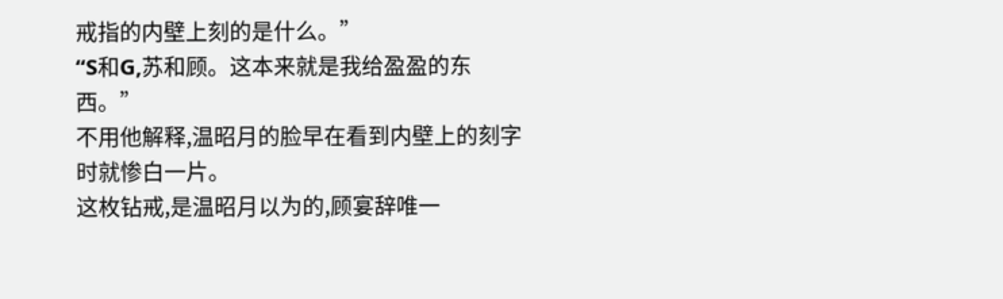戒指的内壁上刻的是什么。”
“S和G,苏和顾。这本来就是我给盈盈的东西。”
不用他解释,温昭月的脸早在看到内壁上的刻字时就惨白一片。
这枚钻戒,是温昭月以为的,顾宴辞唯一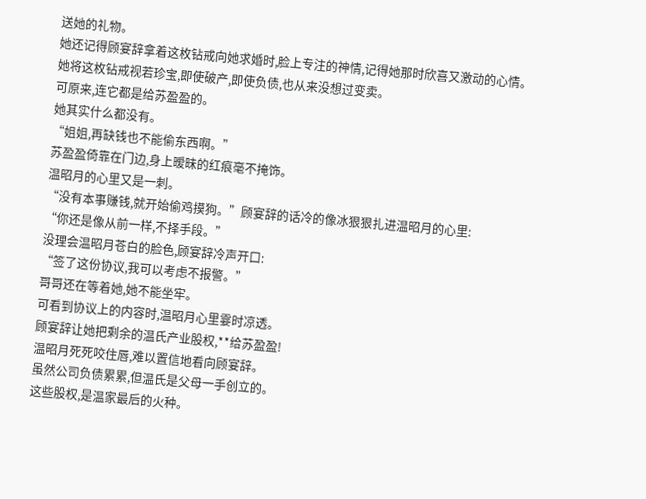送她的礼物。
她还记得顾宴辞拿着这枚钻戒向她求婚时,脸上专注的神情,记得她那时欣喜又激动的心情。
她将这枚钻戒视若珍宝,即使破产,即使负债,也从来没想过变卖。
可原来,连它都是给苏盈盈的。
她其实什么都没有。
“姐姐,再缺钱也不能偷东西啊。”
苏盈盈倚靠在门边,身上暧昧的红痕毫不掩饰。
温昭月的心里又是一刺。
“没有本事赚钱,就开始偷鸡摸狗。”顾宴辞的话冷的像冰狠狠扎进温昭月的心里:
“你还是像从前一样,不择手段。”
没理会温昭月苍白的脸色,顾宴辞冷声开口:
“签了这份协议,我可以考虑不报警。”
哥哥还在等着她,她不能坐牢。
可看到协议上的内容时,温昭月心里霎时凉透。
顾宴辞让她把剩余的温氏产业股权,**给苏盈盈!
温昭月死死咬住唇,难以置信地看向顾宴辞。
虽然公司负债累累,但温氏是父母一手创立的。
这些股权,是温家最后的火种。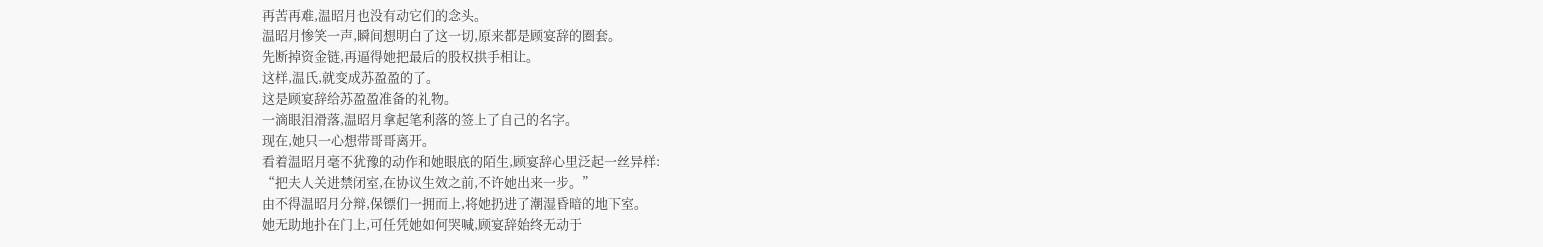再苦再难,温昭月也没有动它们的念头。
温昭月惨笑一声,瞬间想明白了这一切,原来都是顾宴辞的圈套。
先断掉资金链,再逼得她把最后的股权拱手相让。
这样,温氏,就变成苏盈盈的了。
这是顾宴辞给苏盈盈准备的礼物。
一滴眼泪滑落,温昭月拿起笔利落的签上了自己的名字。
现在,她只一心想带哥哥离开。
看着温昭月毫不犹豫的动作和她眼底的陌生,顾宴辞心里泛起一丝异样:
“把夫人关进禁闭室,在协议生效之前,不许她出来一步。”
由不得温昭月分辩,保镖们一拥而上,将她扔进了潮湿昏暗的地下室。
她无助地扑在门上,可任凭她如何哭喊,顾宴辞始终无动于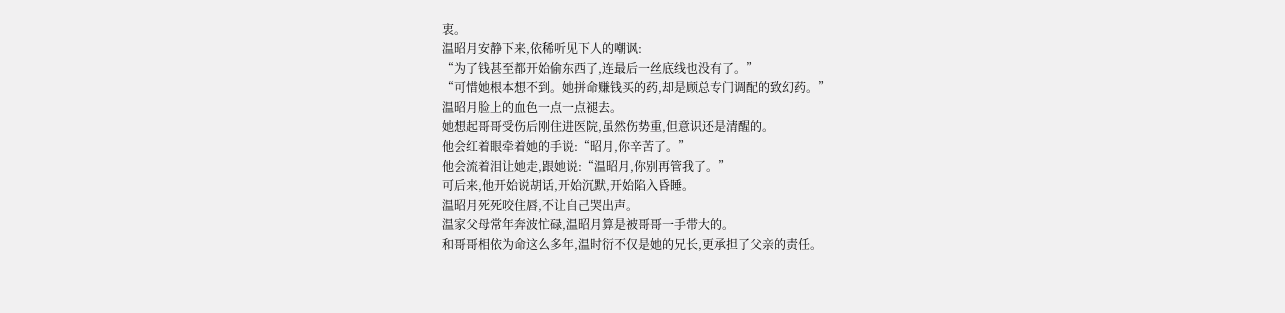衷。
温昭月安静下来,依稀听见下人的嘲讽:
“为了钱甚至都开始偷东西了,连最后一丝底线也没有了。”
“可惜她根本想不到。她拼命赚钱买的药,却是顾总专门调配的致幻药。”
温昭月脸上的血色一点一点褪去。
她想起哥哥受伤后刚住进医院,虽然伤势重,但意识还是清醒的。
他会红着眼牵着她的手说:“昭月,你辛苦了。”
他会流着泪让她走,跟她说:“温昭月,你别再管我了。”
可后来,他开始说胡话,开始沉默,开始陷入昏睡。
温昭月死死咬住唇,不让自己哭出声。
温家父母常年奔波忙碌,温昭月算是被哥哥一手带大的。
和哥哥相依为命这么多年,温时衍不仅是她的兄长,更承担了父亲的责任。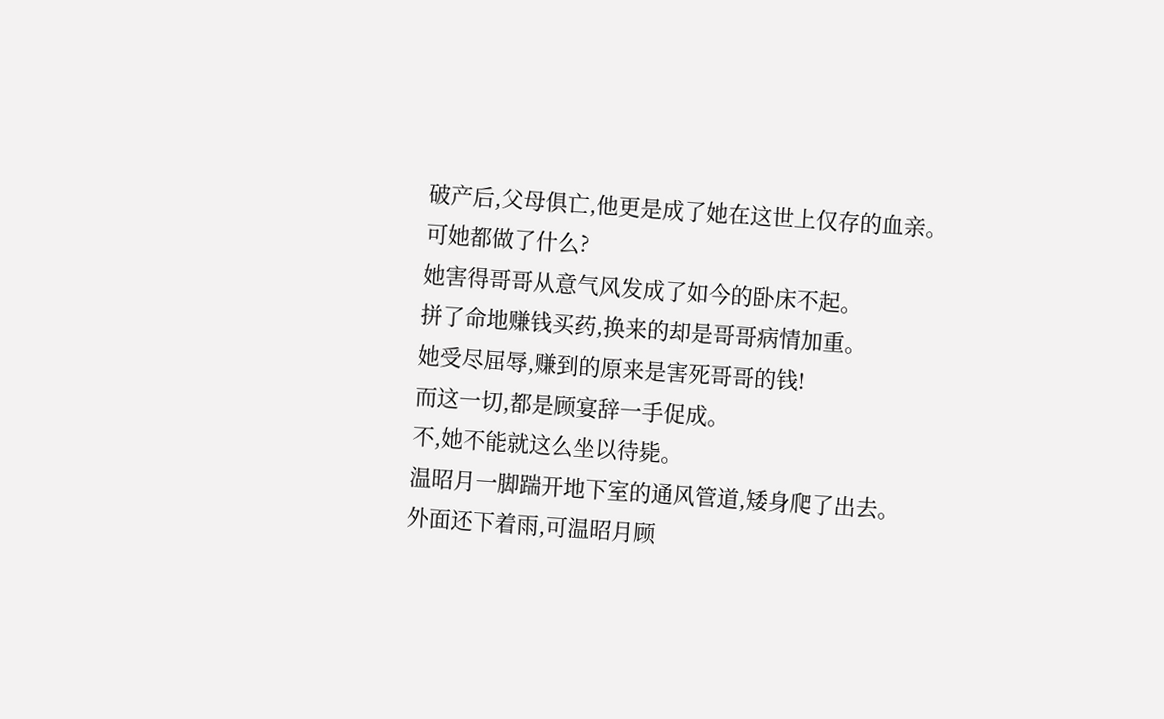破产后,父母俱亡,他更是成了她在这世上仅存的血亲。
可她都做了什么?
她害得哥哥从意气风发成了如今的卧床不起。
拼了命地赚钱买药,换来的却是哥哥病情加重。
她受尽屈辱,赚到的原来是害死哥哥的钱!
而这一切,都是顾宴辞一手促成。
不,她不能就这么坐以待毙。
温昭月一脚踹开地下室的通风管道,矮身爬了出去。
外面还下着雨,可温昭月顾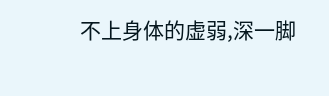不上身体的虚弱,深一脚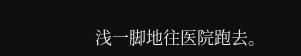浅一脚地往医院跑去。